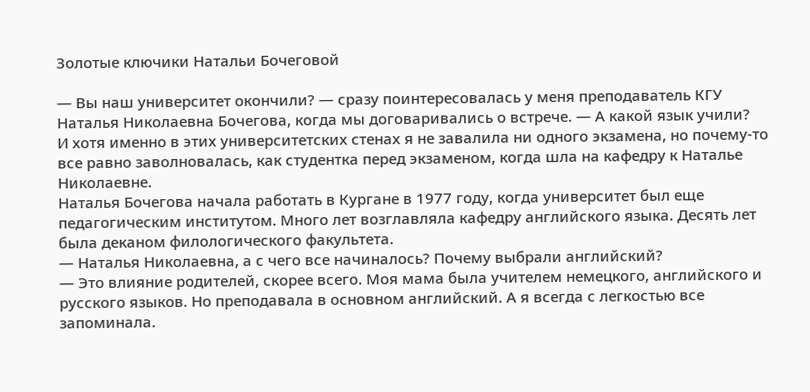Золотые ключики Натальи Бочеговой

— Вы наш университет окончили? — сразу поинтересовалась у меня преподаватель КГУ Наталья Николаевна Бочегова, когда мы договаривались о встрече. — А какой язык учили?
И хотя именно в этих университетских стенах я не завалила ни одного экзамена, но почему-то все равно заволновалась, как студентка перед экзаменом, когда шла на кафедру к Наталье Николаевне.
Наталья Бочегова начала работать в Кургане в 1977 году, когда университет был еще педагогическим институтом. Много лет возглавляла кафедру английского языка. Десять лет была деканом филологического факультета.
— Наталья Николаевна, а с чего все начиналось? Почему выбрали английский?
— Это влияние родителей, скорее всего. Моя мама была учителем немецкого, английского и русского языков. Но преподавала в основном английский. А я всегда с легкостью все запоминала.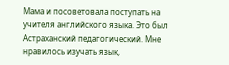Мама и посоветовала поступать на учителя английского языка. Это был Астраханский педагогический. Мне нравилось изучать язык,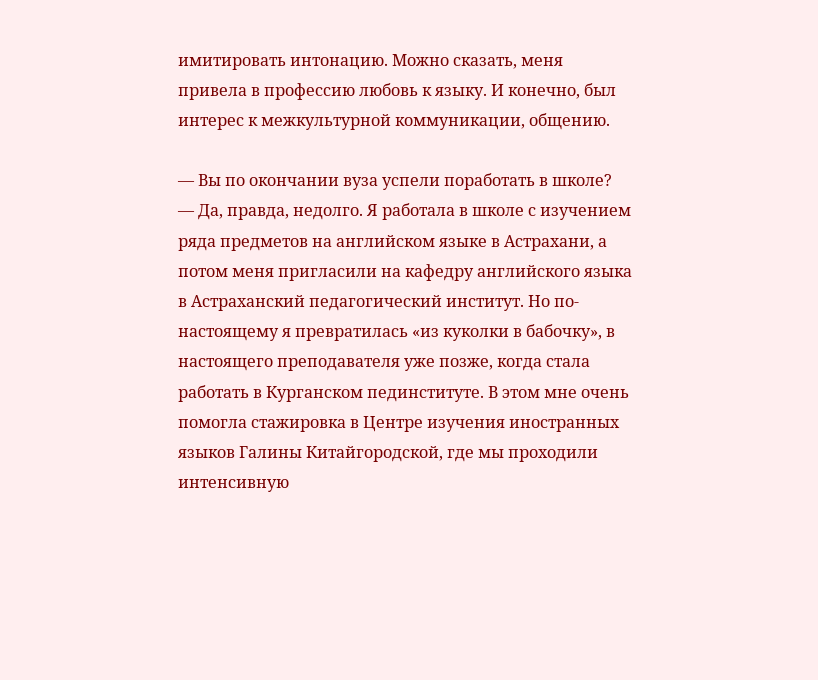имитировать интонацию. Можно сказать, меня привела в профессию любовь к языку. И конечно, был интерес к межкультурной коммуникации, общению.

— Вы по окончании вуза успели поработать в школе?
— Да, правда, недолго. Я работала в школе с изучением ряда предметов на английском языке в Астрахани, а потом меня пригласили на кафедру английского языка в Астраханский педагогический институт. Но по-настоящему я превратилась «из куколки в бабочку», в настоящего преподавателя уже позже, когда стала работать в Курганском пединституте. В этом мне очень помогла стажировка в Центре изучения иностранных языков Галины Китайгородской, где мы проходили интенсивную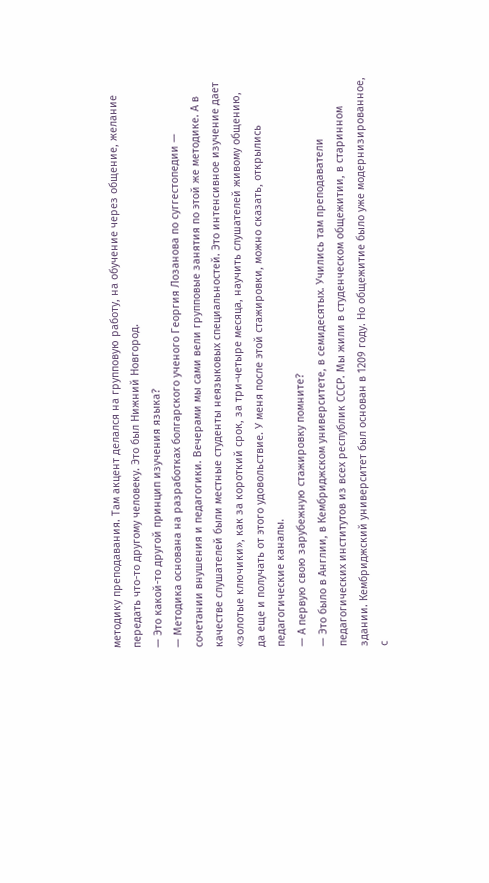методику преподавания. Там акцент делался на групповую работу, на обучение через общение, желание передать что-то другому человеку. Это был Нижний Новгород.
— Это какой-то другой принцип изучения языка?
— Методика основана на разработках болгарского ученого Георгия Лозанова по суггестопедии — сочетании внушения и педагогики. Вечерами мы сами вели групповые занятия по этой же методике. А в качестве слушателей были местные студенты неязыковых специальностей. Это интенсивное изучение дает «золотые ключики», как за короткий срок, за три-четыре месяца, научить слушателей живому общению, да еще и получать от этого удовольствие. У меня после этой стажировки, можно сказать, открылись педагогические каналы.
— А первую свою зарубежную стажировку помните?
— Это было в Англии, в Кембриджском университете, в семидесятых. Учились там преподаватели педагогических институтов из всех республик СССР. Мы жили в студенческом общежитии, в старинном здании. Кембриджский университет был основан в 1209 году. Но общежитие было уже модернизированное, с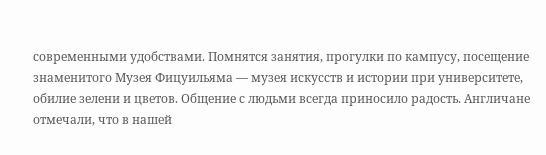современными удобствами. Помнятся занятия, прогулки по кампусу, посещение знаменитого Музея Фицуильяма — музея искусств и истории при университете, обилие зелени и цветов. Общение с людьми всегда приносило радость. Англичане отмечали, что в нашей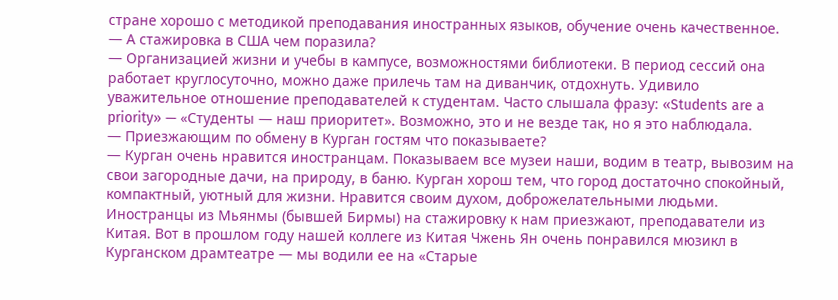стране хорошо с методикой преподавания иностранных языков, обучение очень качественное.
— А стажировка в США чем поразила?
— Организацией жизни и учебы в кампусе, возможностями библиотеки. В период сессий она работает круглосуточно, можно даже прилечь там на диванчик, отдохнуть. Удивило уважительное отношение преподавателей к студентам. Часто слышала фразу: «Students are a priority» — «Студенты — наш приоритет». Возможно, это и не везде так, но я это наблюдала.
— Приезжающим по обмену в Курган гостям что показываете?
— Курган очень нравится иностранцам. Показываем все музеи наши, водим в театр, вывозим на свои загородные дачи, на природу, в баню. Курган хорош тем, что город достаточно спокойный, компактный, уютный для жизни. Нравится своим духом, доброжелательными людьми. Иностранцы из Мьянмы (бывшей Бирмы) на стажировку к нам приезжают, преподаватели из Китая. Вот в прошлом году нашей коллеге из Китая Чжень Ян очень понравился мюзикл в Курганском драмтеатре — мы водили ее на «Старые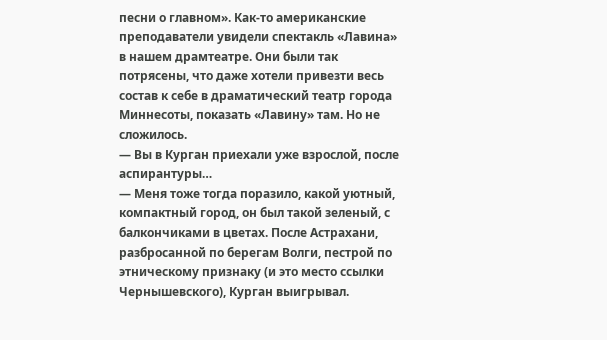песни о главном». Как-то американские преподаватели увидели спектакль «Лавина» в нашем драмтеатре. Они были так потрясены, что даже хотели привезти весь состав к себе в драматический театр города Миннесоты, показать «Лавину» там. Но не сложилось.
— Вы в Курган приехали уже взрослой, после аспирантуры…
— Меня тоже тогда поразило, какой уютный, компактный город, он был такой зеленый, с балкончиками в цветах. После Астрахани, разбросанной по берегам Волги, пестрой по этническому признаку (и это место ссылки Чернышевского), Курган выигрывал.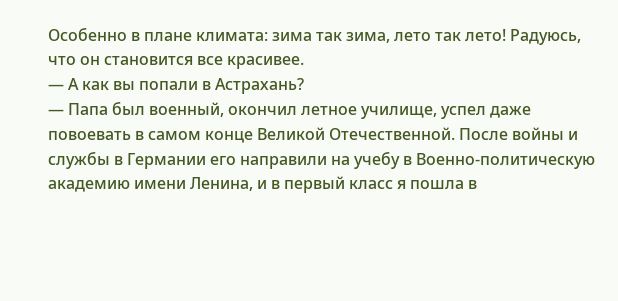Особенно в плане климата: зима так зима, лето так лето! Радуюсь, что он становится все красивее.
— А как вы попали в Астрахань?
— Папа был военный, окончил летное училище, успел даже повоевать в самом конце Великой Отечественной. После войны и службы в Германии его направили на учебу в Военно-политическую академию имени Ленина, и в первый класс я пошла в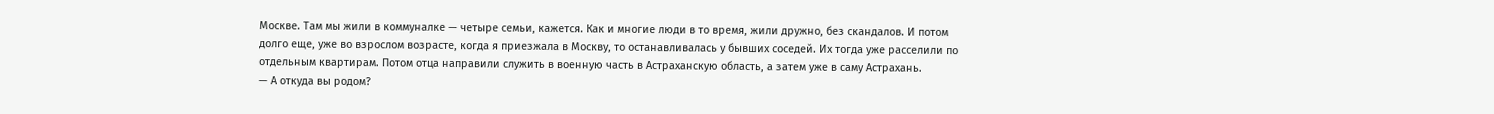Москве. Там мы жили в коммуналке — четыре семьи, кажется. Как и многие люди в то время, жили дружно, без скандалов. И потом долго еще, уже во взрослом возрасте, когда я приезжала в Москву, то останавливалась у бывших соседей. Их тогда уже расселили по отдельным квартирам. Потом отца направили служить в военную часть в Астраханскую область, а затем уже в саму Астрахань.
— А откуда вы родом?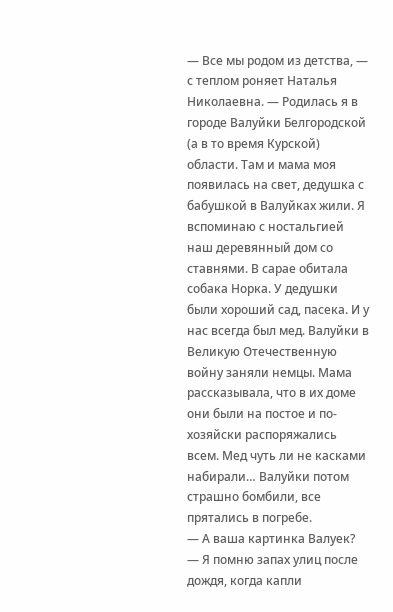— Все мы родом из детства, — с теплом роняет Наталья Николаевна. — Родилась я в городе Валуйки Белгородской (а в то время Курской) области. Там и мама моя появилась на свет, дедушка с бабушкой в Валуйках жили. Я вспоминаю с ностальгией наш деревянный дом со ставнями. В сарае обитала собака Норка. У дедушки были хороший сад, пасека. И у нас всегда был мед. Валуйки в Великую Отечественную войну заняли немцы. Мама рассказывала, что в их доме они были на постое и по-хозяйски распоряжались всем. Мед чуть ли не касками набирали… Валуйки потом страшно бомбили, все прятались в погребе.
— А ваша картинка Валуек?
— Я помню запах улиц после дождя, когда капли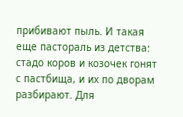прибивают пыль. И такая еще пастораль из детства: стадо коров и козочек гонят с пастбища, и их по дворам разбирают. Для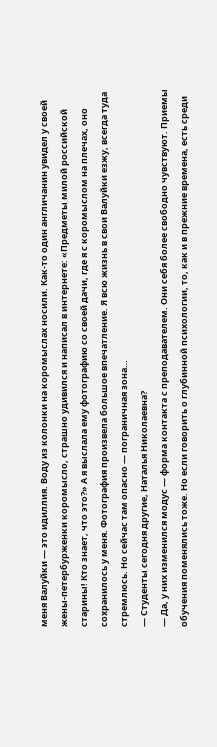меня Валуйки — это идиллия. Воду из колонки на коромыслах носили. Как-то один англичанин увидел у своей жены-петербурженки коромысло, страшно удивился и написал в интернете: «Предметы милой российской старины! Кто знает, что это?» А я выслала ему фотографию со своей дачи, где я с коромыслом на плечах, оно сохранилось у меня. Фотография произвела большое впечатление. Я всю жизнь в свои Валуйки езжу, всегда туда стремлюсь. Но сейчас там опасно — пограничная зона…
— Студенты сегодня другие, Наталья Николаевна?
— Да, у них изменился модус — форма контакта с преподавателем. Они себя более свободно чувствуют. Приемы обучения поменялись тоже. Но если говорить о глубинной психологии, то, как и в прежние времена, есть среди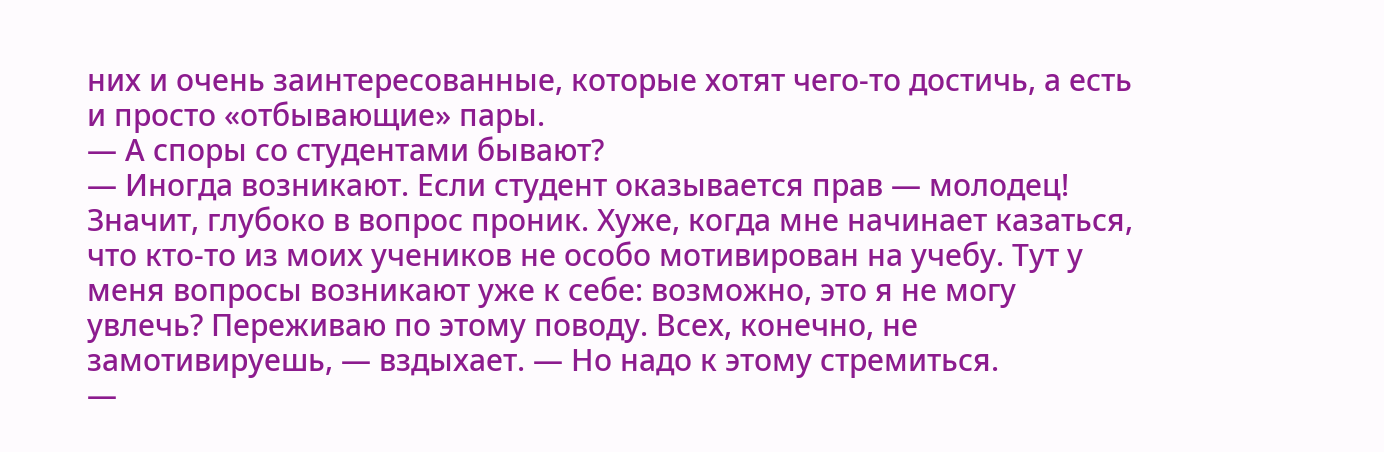них и очень заинтересованные, которые хотят чего-то достичь, а есть и просто «отбывающие» пары.
— А споры со студентами бывают?
— Иногда возникают. Если студент оказывается прав — молодец! Значит, глубоко в вопрос проник. Хуже, когда мне начинает казаться, что кто-то из моих учеников не особо мотивирован на учебу. Тут у меня вопросы возникают уже к себе: возможно, это я не могу увлечь? Переживаю по этому поводу. Всех, конечно, не замотивируешь, — вздыхает. — Но надо к этому стремиться.
—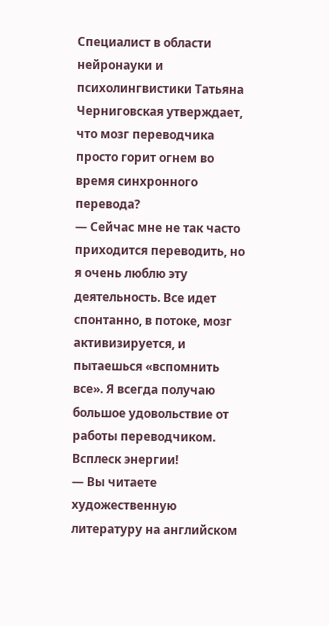Специалист в области нейронауки и психолингвистики Татьяна Черниговская утверждает, что мозг переводчика просто горит огнем во время синхронного перевода?
— Сейчас мне не так часто приходится переводить, но я очень люблю эту деятельность. Все идет спонтанно, в потоке, мозг активизируется, и пытаешься «вспомнить все». Я всегда получаю большое удовольствие от работы переводчиком. Всплеск энергии!
— Вы читаете художественную литературу на английском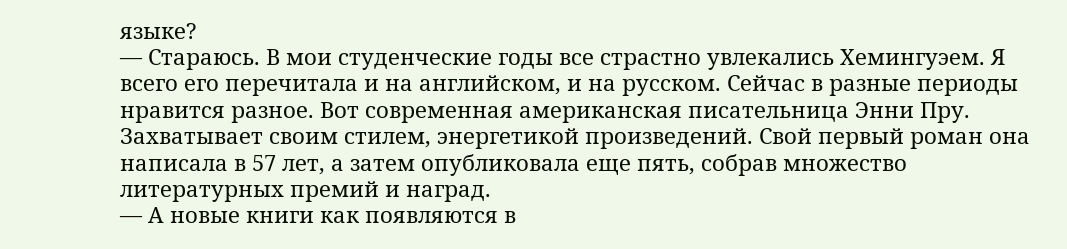языке?
— Стараюсь. В мои студенческие годы все страстно увлекались Хемингуэем. Я всего его перечитала и на английском, и на русском. Сейчас в разные периоды нравится разное. Вот современная американская писательница Энни Пру. Захватывает своим стилем, энергетикой произведений. Свой первый роман она написала в 57 лет, а затем опубликовала еще пять, собрав множество литературных премий и наград.
— А новые книги как появляются в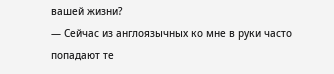вашей жизни?
— Сейчас из англоязычных ко мне в руки часто попадают те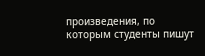произведения, по которым студенты пишут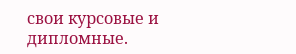свои курсовые и дипломные.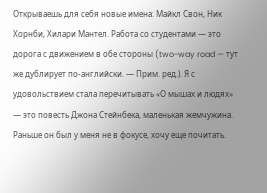Открываешь для себя новые имена: Майкл Свон, Ник Хорнби, Хилари Мантел. Работа со студентами — это дорога с движением в обе стороны (two-way road — тут же дублирует по-английски. — Прим. ред.). Я с удовольствием стала перечитывать «О мышах и людях» — это повесть Джона Стейнбека, маленькая жемчужина. Раньше он был у меня не в фокусе, хочу еще почитать.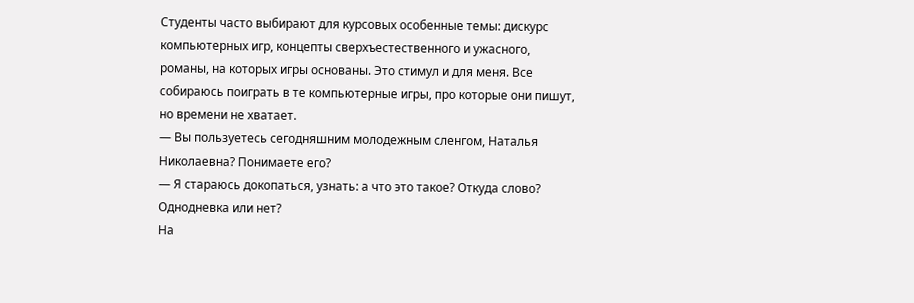Студенты часто выбирают для курсовых особенные темы: дискурс компьютерных игр, концепты сверхъестественного и ужасного, романы, на которых игры основаны. Это стимул и для меня. Все собираюсь поиграть в те компьютерные игры, про которые они пишут, но времени не хватает.
— Вы пользуетесь сегодняшним молодежным сленгом, Наталья Николаевна? Понимаете его?
— Я стараюсь докопаться, узнать: а что это такое? Откуда слово? Однодневка или нет?
На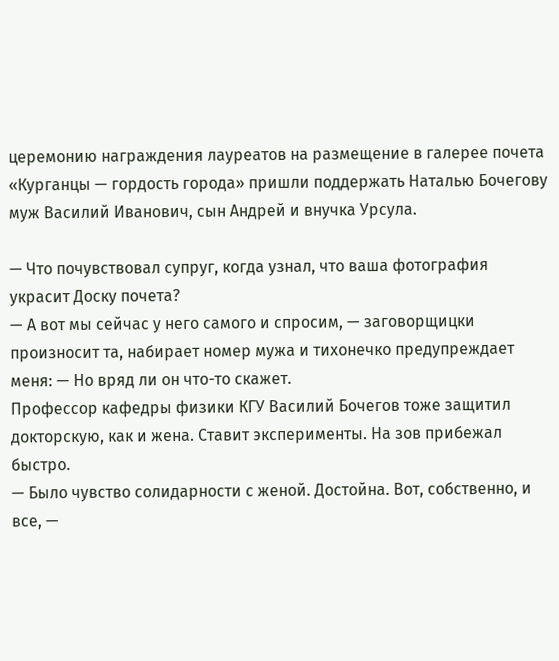церемонию награждения лауреатов на размещение в галерее почета «Курганцы — гордость города» пришли поддержать Наталью Бочегову муж Василий Иванович, сын Андрей и внучка Урсула.

— Что почувствовал супруг, когда узнал, что ваша фотография украсит Доску почета?
— А вот мы сейчас у него самого и спросим, — заговорщицки произносит та, набирает номер мужа и тихонечко предупреждает меня: — Но вряд ли он что-то скажет.
Профессор кафедры физики КГУ Василий Бочегов тоже защитил докторскую, как и жена. Ставит эксперименты. На зов прибежал быстро.
— Было чувство солидарности с женой. Достойна. Вот, собственно, и все, —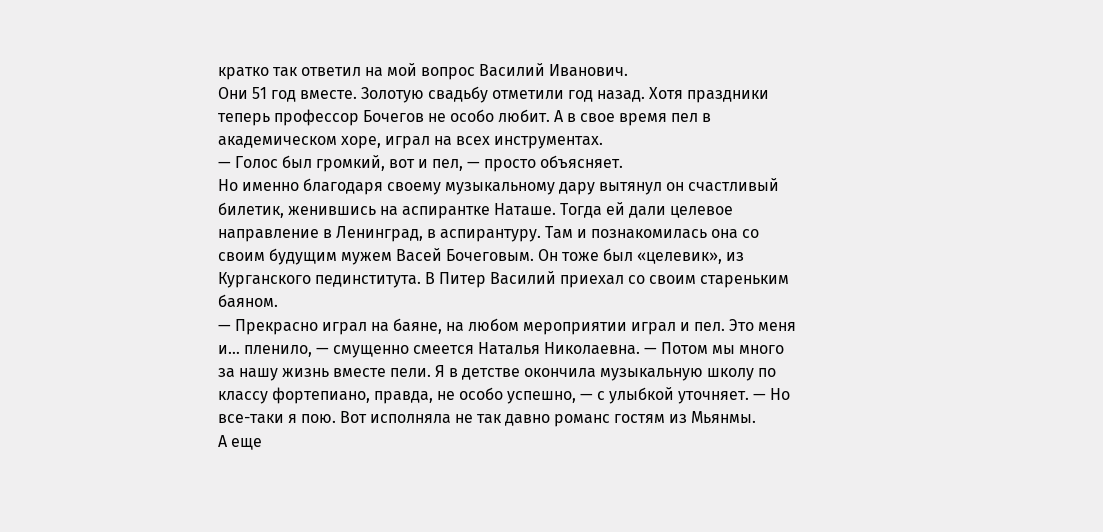кратко так ответил на мой вопрос Василий Иванович.
Они 51 год вместе. Золотую свадьбу отметили год назад. Хотя праздники теперь профессор Бочегов не особо любит. А в свое время пел в академическом хоре, играл на всех инструментах.
— Голос был громкий, вот и пел, — просто объясняет.
Но именно благодаря своему музыкальному дару вытянул он счастливый билетик, женившись на аспирантке Наташе. Тогда ей дали целевое направление в Ленинград, в аспирантуру. Там и познакомилась она со своим будущим мужем Васей Бочеговым. Он тоже был «целевик», из Курганского пединститута. В Питер Василий приехал со своим стареньким баяном.
— Прекрасно играл на баяне, на любом мероприятии играл и пел. Это меня и… пленило, — смущенно смеется Наталья Николаевна. — Потом мы много за нашу жизнь вместе пели. Я в детстве окончила музыкальную школу по классу фортепиано, правда, не особо успешно, — с улыбкой уточняет. — Но все-таки я пою. Вот исполняла не так давно романс гостям из Мьянмы.
А еще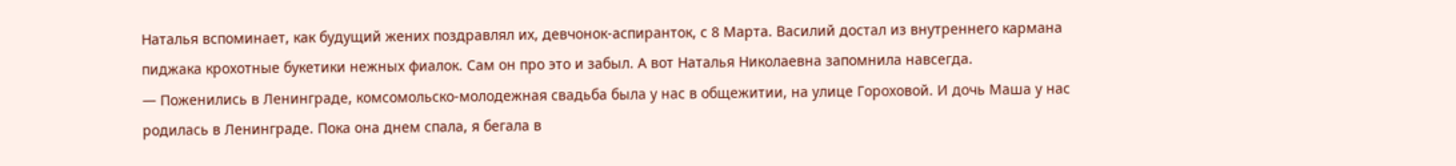Наталья вспоминает, как будущий жених поздравлял их, девчонок-аспиранток, с 8 Марта. Василий достал из внутреннего кармана пиджака крохотные букетики нежных фиалок. Сам он про это и забыл. А вот Наталья Николаевна запомнила навсегда.
— Поженились в Ленинграде, комсомольско-молодежная свадьба была у нас в общежитии, на улице Гороховой. И дочь Маша у нас родилась в Ленинграде. Пока она днем спала, я бегала в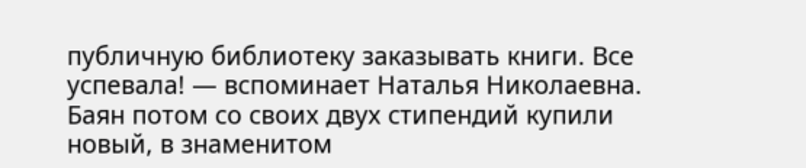публичную библиотеку заказывать книги. Все успевала! — вспоминает Наталья Николаевна.
Баян потом со своих двух стипендий купили новый, в знаменитом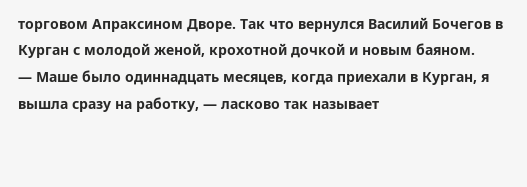торговом Апраксином Дворе. Так что вернулся Василий Бочегов в Курган с молодой женой, крохотной дочкой и новым баяном.
— Маше было одиннадцать месяцев, когда приехали в Курган, я вышла сразу на работку, — ласково так называет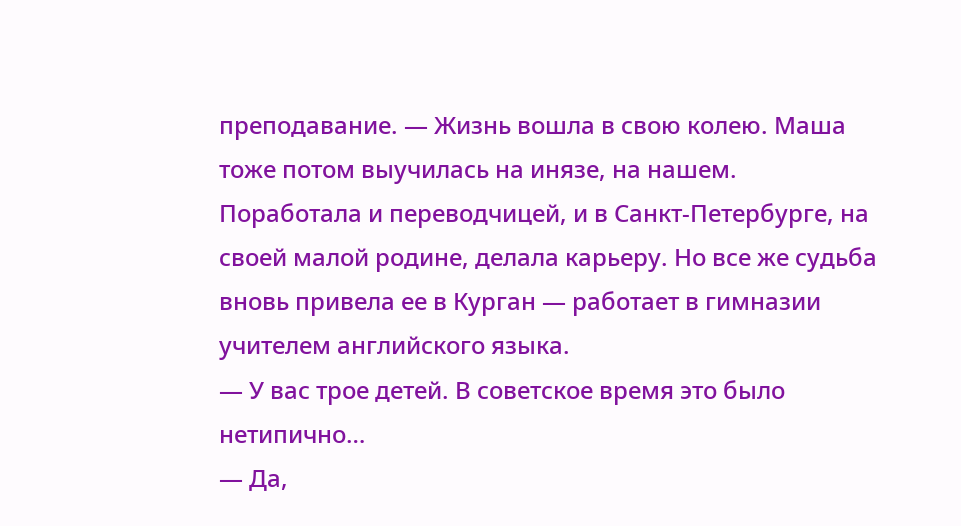преподавание. — Жизнь вошла в свою колею. Маша тоже потом выучилась на инязе, на нашем. Поработала и переводчицей, и в Санкт-Петербурге, на своей малой родине, делала карьеру. Но все же судьба вновь привела ее в Курган — работает в гимназии учителем английского языка.
— У вас трое детей. В советское время это было нетипично…
— Да,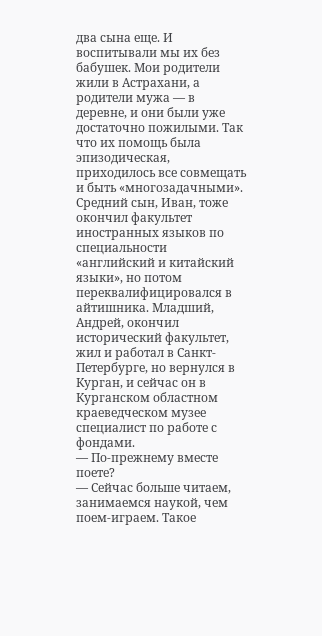два сына еще. И воспитывали мы их без бабушек. Мои родители жили в Астрахани, а родители мужа — в деревне, и они были уже достаточно пожилыми. Так что их помощь была эпизодическая, приходилось все совмещать и быть «многозадачными». Средний сын, Иван, тоже окончил факультет иностранных языков по специальности «английский и китайский языки», но потом переквалифицировался в айтишника. Младший, Андрей, окончил исторический факультет, жил и работал в Санкт-Петербурге, но вернулся в Курган, и сейчас он в Курганском областном краеведческом музее специалист по работе с фондами.
— По-прежнему вместе поете?
— Сейчас больше читаем, занимаемся наукой, чем поем-играем. Такое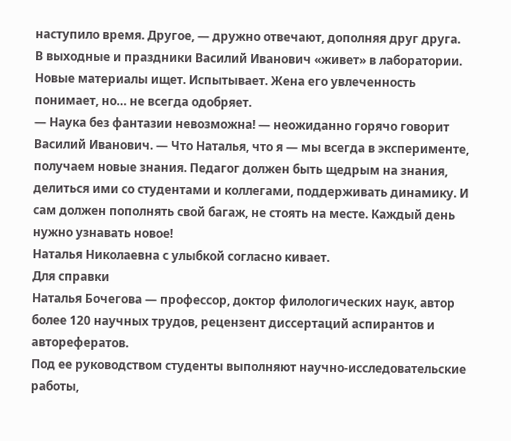наступило время. Другое, — дружно отвечают, дополняя друг друга.
В выходные и праздники Василий Иванович «живет» в лаборатории. Новые материалы ищет. Испытывает. Жена его увлеченность понимает, но… не всегда одобряет.
— Наука без фантазии невозможна! — неожиданно горячо говорит Василий Иванович. — Что Наталья, что я — мы всегда в эксперименте, получаем новые знания. Педагог должен быть щедрым на знания, делиться ими со студентами и коллегами, поддерживать динамику. И сам должен пополнять свой багаж, не стоять на месте. Каждый день нужно узнавать новое!
Наталья Николаевна с улыбкой согласно кивает.
Для справки
Наталья Бочегова — профессор, доктор филологических наук, автор более 120 научных трудов, рецензент диссертаций аспирантов и авторефератов.
Под ее руководством студенты выполняют научно-исследовательские работы,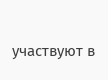участвуют в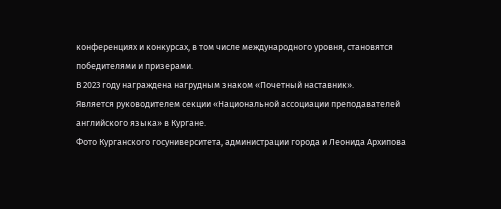конференциях и конкурсах, в том числе международного уровня, становятся победителями и призерами.
В 2023 году награждена нагрудным знаком «Почетный наставник».
Является руководителем секции «Национальной ассоциации преподавателей английского языка» в Кургане.
Фото Курганского госуниверситета, администрации города и Леонида Архипова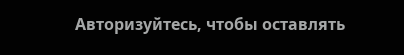Авторизуйтесь, чтобы оставлять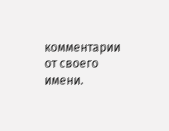комментарии от своего имени.